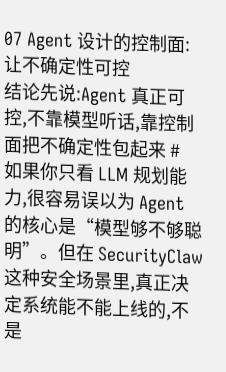07 Agent 设计的控制面:让不确定性可控
结论先说:Agent 真正可控,不靠模型听话,靠控制面把不确定性包起来 #
如果你只看 LLM 规划能力,很容易误以为 Agent 的核心是“模型够不够聪明”。但在 SecurityClaw 这种安全场景里,真正决定系统能不能上线的,不是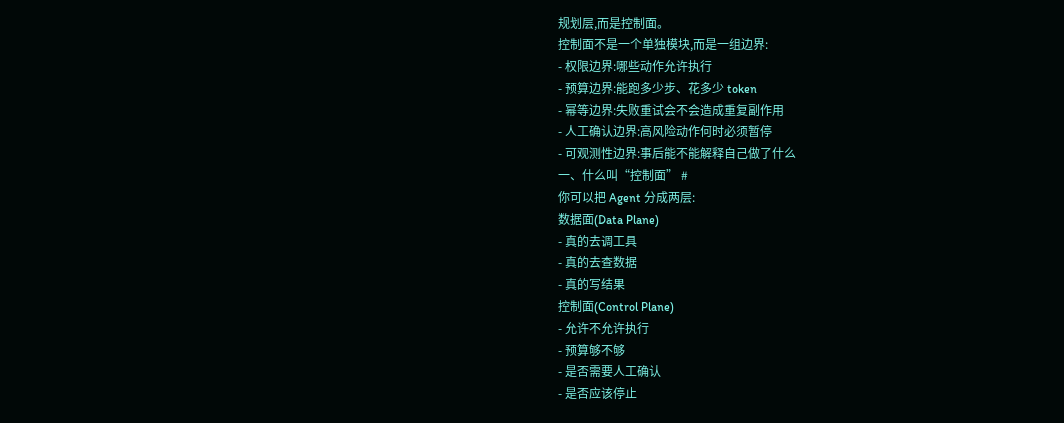规划层,而是控制面。
控制面不是一个单独模块,而是一组边界:
- 权限边界:哪些动作允许执行
- 预算边界:能跑多少步、花多少 token
- 幂等边界:失败重试会不会造成重复副作用
- 人工确认边界:高风险动作何时必须暂停
- 可观测性边界:事后能不能解释自己做了什么
一、什么叫“控制面” #
你可以把 Agent 分成两层:
数据面(Data Plane)
- 真的去调工具
- 真的去查数据
- 真的写结果
控制面(Control Plane)
- 允许不允许执行
- 预算够不够
- 是否需要人工确认
- 是否应该停止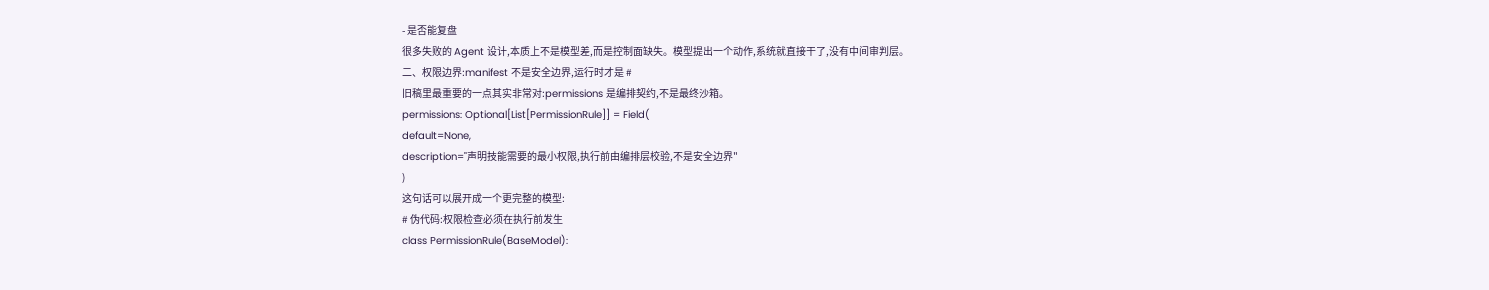- 是否能复盘
很多失败的 Agent 设计,本质上不是模型差,而是控制面缺失。模型提出一个动作,系统就直接干了,没有中间审判层。
二、权限边界:manifest 不是安全边界,运行时才是 #
旧稿里最重要的一点其实非常对:permissions 是编排契约,不是最终沙箱。
permissions: Optional[List[PermissionRule]] = Field(
default=None,
description="声明技能需要的最小权限,执行前由编排层校验,不是安全边界"
)
这句话可以展开成一个更完整的模型:
# 伪代码:权限检查必须在执行前发生
class PermissionRule(BaseModel):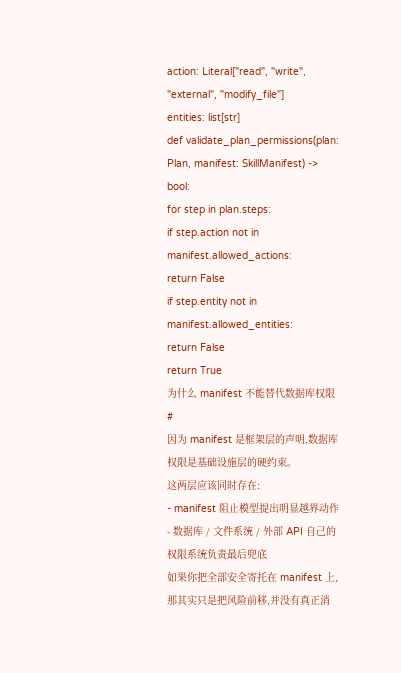action: Literal["read", "write", "external", "modify_file"]
entities: list[str]
def validate_plan_permissions(plan: Plan, manifest: SkillManifest) -> bool:
for step in plan.steps:
if step.action not in manifest.allowed_actions:
return False
if step.entity not in manifest.allowed_entities:
return False
return True
为什么 manifest 不能替代数据库权限 #
因为 manifest 是框架层的声明,数据库权限是基础设施层的硬约束。
这两层应该同时存在:
- manifest 阻止模型提出明显越界动作
- 数据库 / 文件系统 / 外部 API 自己的权限系统负责最后兜底
如果你把全部安全寄托在 manifest 上,那其实只是把风险前移,并没有真正消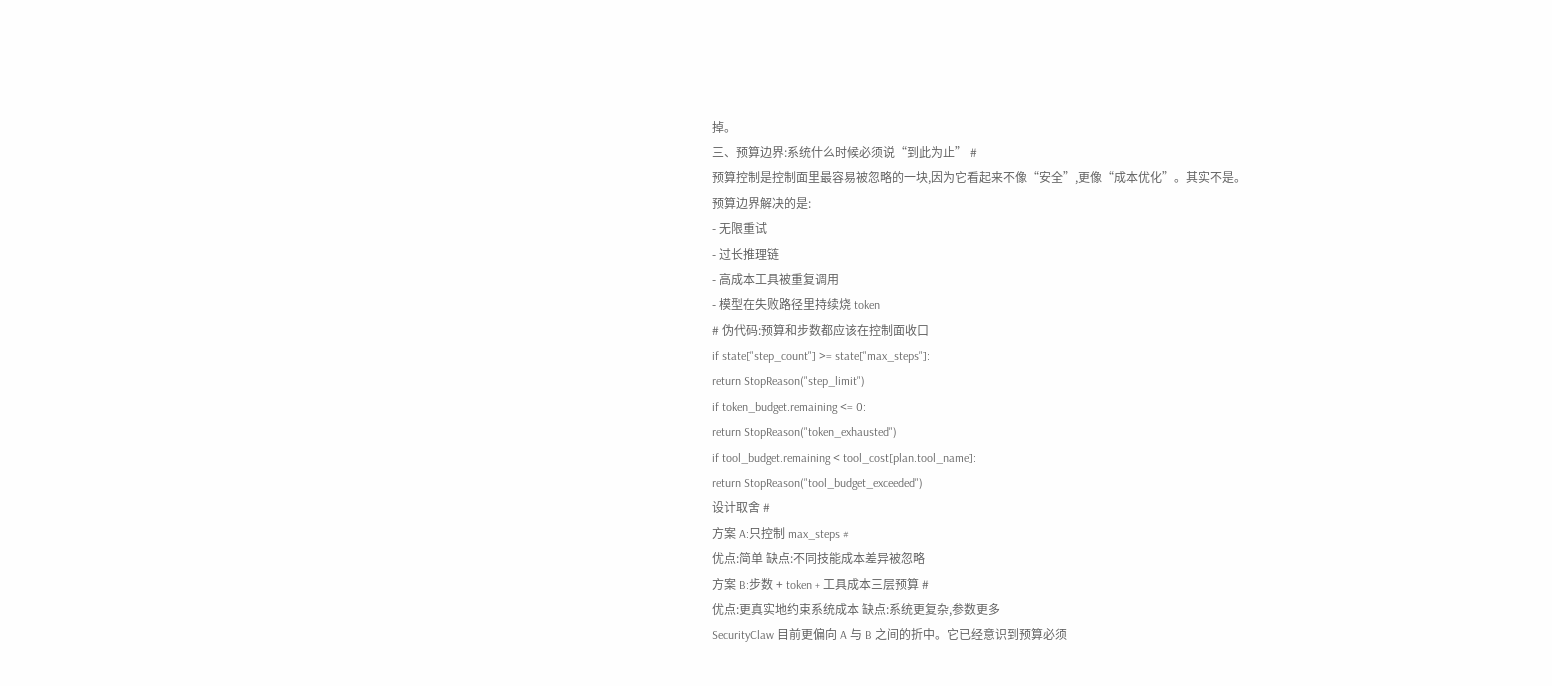掉。
三、预算边界:系统什么时候必须说“到此为止” #
预算控制是控制面里最容易被忽略的一块,因为它看起来不像“安全”,更像“成本优化”。其实不是。
预算边界解决的是:
- 无限重试
- 过长推理链
- 高成本工具被重复调用
- 模型在失败路径里持续烧 token
# 伪代码:预算和步数都应该在控制面收口
if state["step_count"] >= state["max_steps"]:
return StopReason("step_limit")
if token_budget.remaining <= 0:
return StopReason("token_exhausted")
if tool_budget.remaining < tool_cost[plan.tool_name]:
return StopReason("tool_budget_exceeded")
设计取舍 #
方案 A:只控制 max_steps #
优点:简单 缺点:不同技能成本差异被忽略
方案 B:步数 + token + 工具成本三层预算 #
优点:更真实地约束系统成本 缺点:系统更复杂,参数更多
SecurityClaw 目前更偏向 A 与 B 之间的折中。它已经意识到预算必须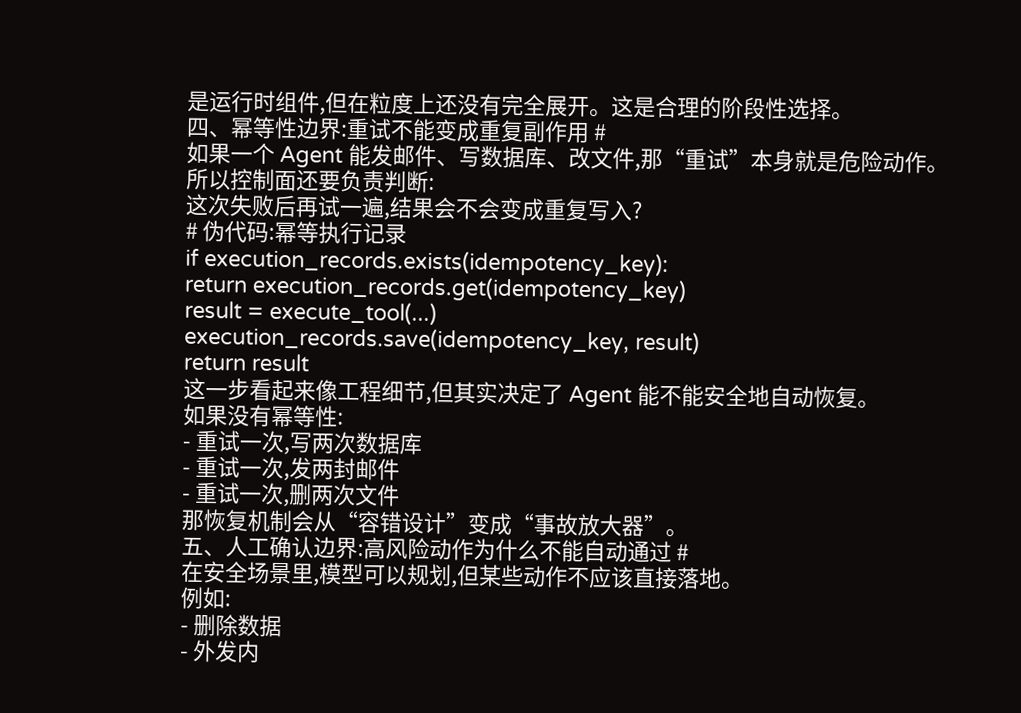是运行时组件,但在粒度上还没有完全展开。这是合理的阶段性选择。
四、幂等性边界:重试不能变成重复副作用 #
如果一个 Agent 能发邮件、写数据库、改文件,那“重试”本身就是危险动作。
所以控制面还要负责判断:
这次失败后再试一遍,结果会不会变成重复写入?
# 伪代码:幂等执行记录
if execution_records.exists(idempotency_key):
return execution_records.get(idempotency_key)
result = execute_tool(...)
execution_records.save(idempotency_key, result)
return result
这一步看起来像工程细节,但其实决定了 Agent 能不能安全地自动恢复。
如果没有幂等性:
- 重试一次,写两次数据库
- 重试一次,发两封邮件
- 重试一次,删两次文件
那恢复机制会从“容错设计”变成“事故放大器”。
五、人工确认边界:高风险动作为什么不能自动通过 #
在安全场景里,模型可以规划,但某些动作不应该直接落地。
例如:
- 删除数据
- 外发内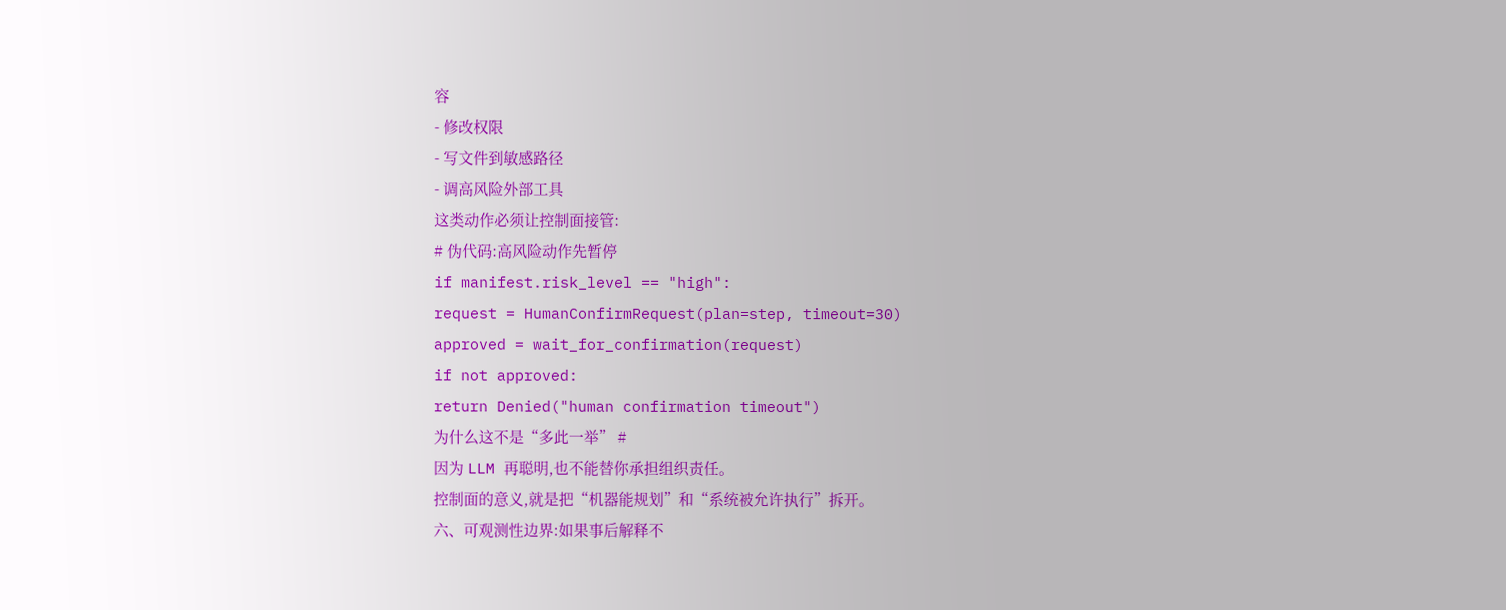容
- 修改权限
- 写文件到敏感路径
- 调高风险外部工具
这类动作必须让控制面接管:
# 伪代码:高风险动作先暂停
if manifest.risk_level == "high":
request = HumanConfirmRequest(plan=step, timeout=30)
approved = wait_for_confirmation(request)
if not approved:
return Denied("human confirmation timeout")
为什么这不是“多此一举” #
因为 LLM 再聪明,也不能替你承担组织责任。
控制面的意义,就是把“机器能规划”和“系统被允许执行”拆开。
六、可观测性边界:如果事后解释不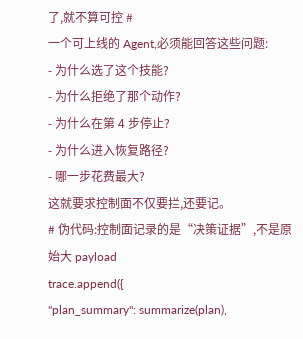了,就不算可控 #
一个可上线的 Agent,必须能回答这些问题:
- 为什么选了这个技能?
- 为什么拒绝了那个动作?
- 为什么在第 4 步停止?
- 为什么进入恢复路径?
- 哪一步花费最大?
这就要求控制面不仅要拦,还要记。
# 伪代码:控制面记录的是“决策证据”,不是原始大 payload
trace.append({
"plan_summary": summarize(plan),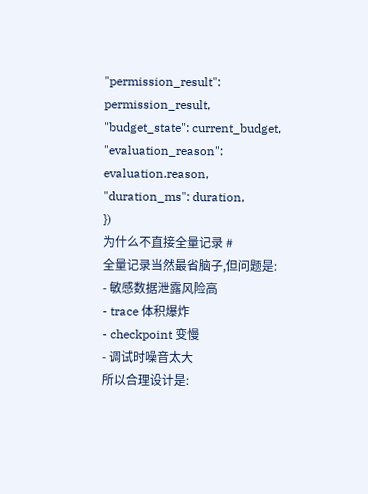"permission_result": permission_result,
"budget_state": current_budget,
"evaluation_reason": evaluation.reason,
"duration_ms": duration,
})
为什么不直接全量记录 #
全量记录当然最省脑子,但问题是:
- 敏感数据泄露风险高
- trace 体积爆炸
- checkpoint 变慢
- 调试时噪音太大
所以合理设计是: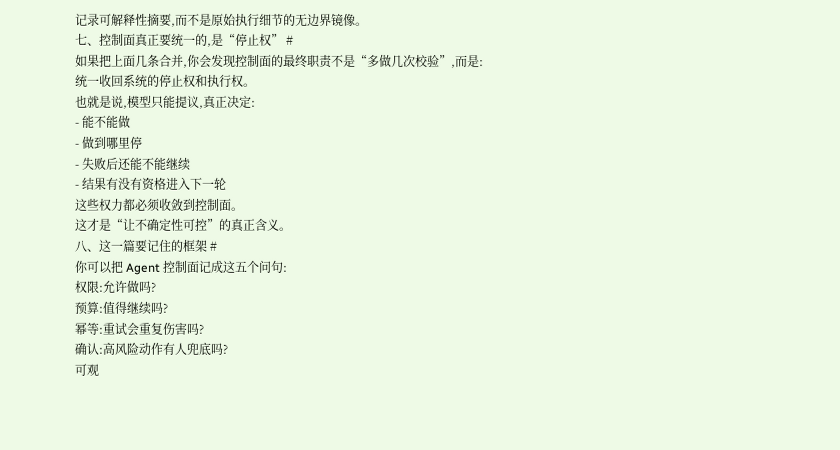记录可解释性摘要,而不是原始执行细节的无边界镜像。
七、控制面真正要统一的,是“停止权” #
如果把上面几条合并,你会发现控制面的最终职责不是“多做几次校验”,而是:
统一收回系统的停止权和执行权。
也就是说,模型只能提议,真正决定:
- 能不能做
- 做到哪里停
- 失败后还能不能继续
- 结果有没有资格进入下一轮
这些权力都必须收敛到控制面。
这才是“让不确定性可控”的真正含义。
八、这一篇要记住的框架 #
你可以把 Agent 控制面记成这五个问句:
权限:允许做吗?
预算:值得继续吗?
幂等:重试会重复伤害吗?
确认:高风险动作有人兜底吗?
可观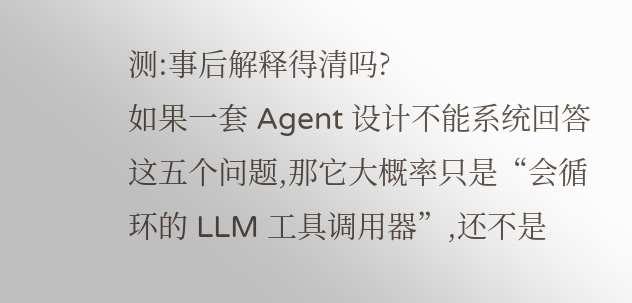测:事后解释得清吗?
如果一套 Agent 设计不能系统回答这五个问题,那它大概率只是“会循环的 LLM 工具调用器”,还不是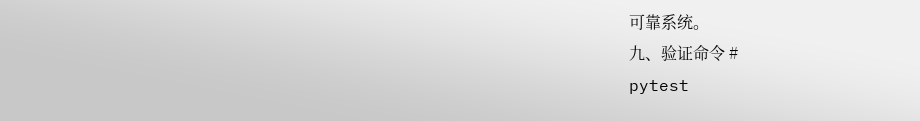可靠系统。
九、验证命令 #
pytest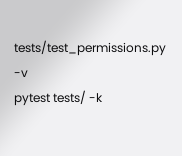tests/test_permissions.py -v
pytest tests/ -k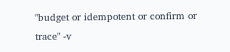"budget or idempotent or confirm or trace" -v